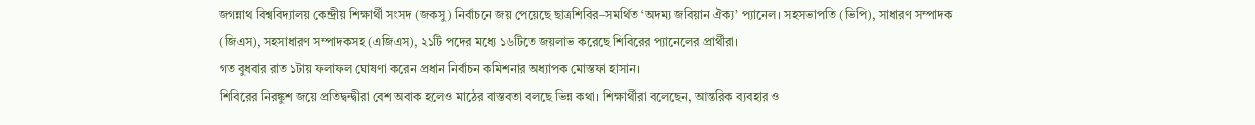জগন্নাথ বিশ্ববিদ্যালয় কেন্দ্রীয় শিক্ষার্থী সংসদ (জকসু) নির্বাচনে জয় পেয়েছে ছাত্রশিবির–সমর্থিত ‘অদম্য জবিয়ান ঐক্য’ প্যানেল। সহসভাপতি (ভিপি), সাধারণ সম্পাদক (জিএস), সহসাধারণ সম্পাদকসহ (এজিএস), ২১টি পদের মধ্যে ১৬টিতে জয়লাভ করেছে শিবিরের প্যানেলের প্রার্থীরা।
গত বুধবার রাত ১টায় ফলাফল ঘোষণা করেন প্রধান নির্বাচন কমিশনার অধ্যাপক মোস্তফা হাসান।
শিবিরের নিরঙ্কুশ জয়ে প্রতিদ্বন্দ্বীরা বেশ অবাক হলেও মাঠের বাস্তবতা বলছে ভিন্ন কথা। শিক্ষার্থীরা বলেছেন, আন্তরিক ব্যবহার ও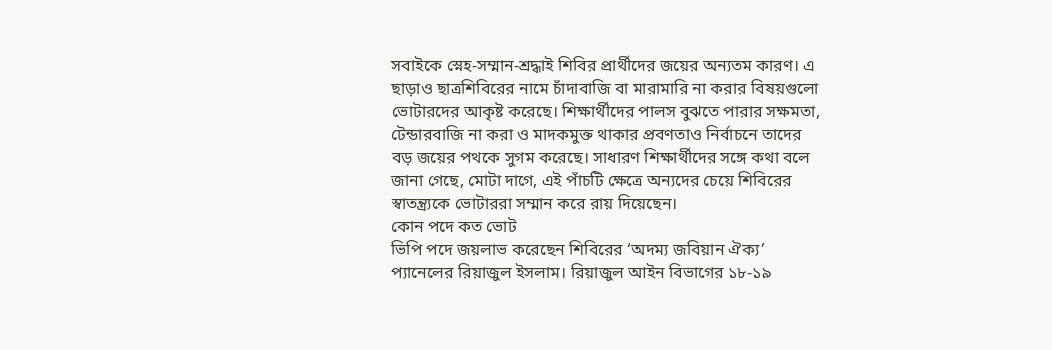সবাইকে স্নেহ-সম্মান-শ্রদ্ধাই শিবির প্রার্থীদের জয়ের অন্যতম কারণ। এ ছাড়াও ছাত্রশিবিরের নামে চাঁদাবাজি বা মারামারি না করার বিষয়গুলো ভোটারদের আকৃষ্ট করেছে। শিক্ষার্থীদের পালস বুঝতে পারার সক্ষমতা, টেন্ডারবাজি না করা ও মাদকমুক্ত থাকার প্রবণতাও নির্বাচনে তাদের বড় জয়ের পথকে সুগম করেছে। সাধারণ শিক্ষার্থীদের সঙ্গে কথা বলে জানা গেছে, মোটা দাগে, এই পাঁচটি ক্ষেত্রে অন্যদের চেয়ে শিবিরের স্বাতন্ত্র্যকে ভোটাররা সম্মান করে রায় দিয়েছেন।
কোন পদে কত ভোট
ভিপি পদে জয়লাভ করেছেন শিবিরের ‘অদম্য জবিয়ান ঐক্য’ প্যানেলের রিয়াজুল ইসলাম। রিয়াজুল আইন বিভাগের ১৮-১৯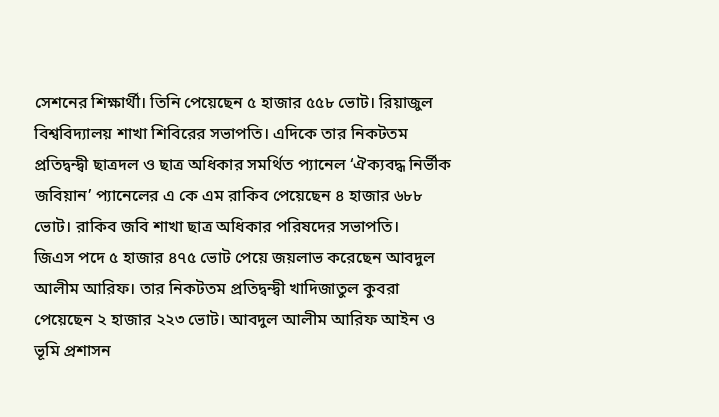সেশনের শিক্ষার্থী। তিনি পেয়েছেন ৫ হাজার ৫৫৮ ভোট। রিয়াজুল বিশ্ববিদ্যালয় শাখা শিবিরের সভাপতি। এদিকে তার নিকটতম প্রতিদ্বন্দ্বী ছাত্রদল ও ছাত্র অধিকার সমর্থিত প্যানেল ‘ঐক্যবদ্ধ নির্ভীক জবিয়ান’ প্যানেলের এ কে এম রাকিব পেয়েছেন ৪ হাজার ৬৮৮ ভোট। রাকিব জবি শাখা ছাত্র অধিকার পরিষদের সভাপতি।
জিএস পদে ৫ হাজার ৪৭৫ ভোট পেয়ে জয়লাভ করেছেন আবদুল আলীম আরিফ। তার নিকটতম প্রতিদ্বন্দ্বী খাদিজাতুল কুবরা পেয়েছেন ২ হাজার ২২৩ ভোট। আবদুল আলীম আরিফ আইন ও ভূমি প্রশাসন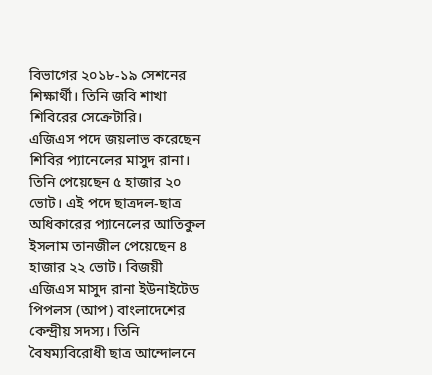বিভাগের ২০১৮-১৯ সেশনের শিক্ষার্থী। তিনি জবি শাখা শিবিরের সেক্রেটারি।
এজিএস পদে জয়লাভ করেছেন শিবির প্যানেলের মাসুদ রানা। তিনি পেয়েছেন ৫ হাজার ২০ ভোট। এই পদে ছাত্রদল-ছাত্র অধিকারের প্যানেলের আতিকুল ইসলাম তানজীল পেয়েছেন ৪ হাজার ২২ ভোট। বিজয়ী এজিএস মাসুদ রানা ইউনাইটেড পিপলস (আপ) বাংলাদেশের কেন্দ্রীয় সদস্য। তিনি বৈষম্যবিরোধী ছাত্র আন্দোলনে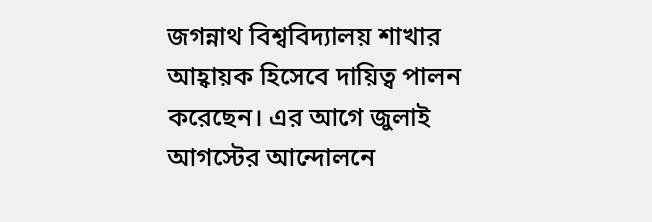জগন্নাথ বিশ্ববিদ্যালয় শাখার আহ্বায়ক হিসেবে দায়িত্ব পালন করেছেন। এর আগে জুলাই আগস্টের আন্দোলনে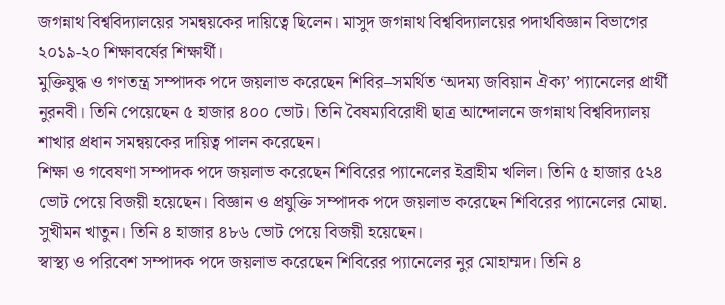জগন্নাথ বিশ্ববিদ্যালয়ের সমন্বয়কের দায়িত্বে ছিলেন। মাসুদ জগন্নাথ বিশ্ববিদ্যালয়ের পদার্থবিজ্ঞান বিভাগের ২০১৯-২০ শিক্ষাবর্ষের শিক্ষার্থী।
মুক্তিযুদ্ধ ও গণতন্ত্র সম্পাদক পদে জয়লাভ করেছেন শিবির–সমর্থিত ‘অদম্য জবিয়ান ঐক্য’ প্যানেলের প্রার্থী নুরনবী। তিনি পেয়েছেন ৫ হাজার ৪০০ ভোট। তিনি বৈষম্যবিরোধী ছাত্র আন্দোলনে জগন্নাথ বিশ্ববিদ্যালয় শাখার প্রধান সমন্বয়কের দায়িত্ব পালন করেছেন।
শিক্ষা ও গবেষণা সম্পাদক পদে জয়লাভ করেছেন শিবিরের প্যানেলের ইব্রাহীম খলিল। তিনি ৫ হাজার ৫২৪ ভোট পেয়ে বিজয়ী হয়েছেন। বিজ্ঞান ও প্রযুক্তি সম্পাদক পদে জয়লাভ করেছেন শিবিরের প্যানেলের মোছা. সুখীমন খাতুন। তিনি ৪ হাজার ৪৮৬ ভোট পেয়ে বিজয়ী হয়েছেন।
স্বাস্থ্য ও পরিবেশ সম্পাদক পদে জয়লাভ করেছেন শিবিরের প্যানেলের নুর মোহাম্মদ। তিনি ৪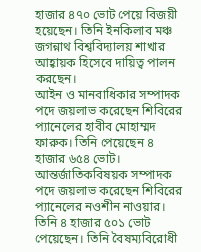হাজার ৪৭০ ভোট পেয়ে বিজয়ী হয়েছেন। তিনি ইনকিলাব মঞ্চ জগন্নাথ বিশ্ববিদ্যালয় শাখার আহ্বায়ক হিসেবে দায়িত্ব পালন করছেন।
আইন ও মানবাধিকার সম্পাদক পদে জয়লাভ করেছেন শিবিরের প্যানেলের হাবীব মোহাম্মদ ফারুক। তিনি পেয়েছেন ৪ হাজার ৬৫৪ ভোট।
আন্তর্জাতিকবিষয়ক সম্পাদক পদে জয়লাভ করেছেন শিবিরের প্যানেলের নওশীন নাওয়ার। তিনি ৪ হাজার ৫০১ ভোট পেয়েছেন। তিনি বৈষম্যবিরোধী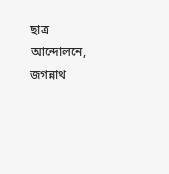ছাত্র আন্দোলনে, জগন্নাথ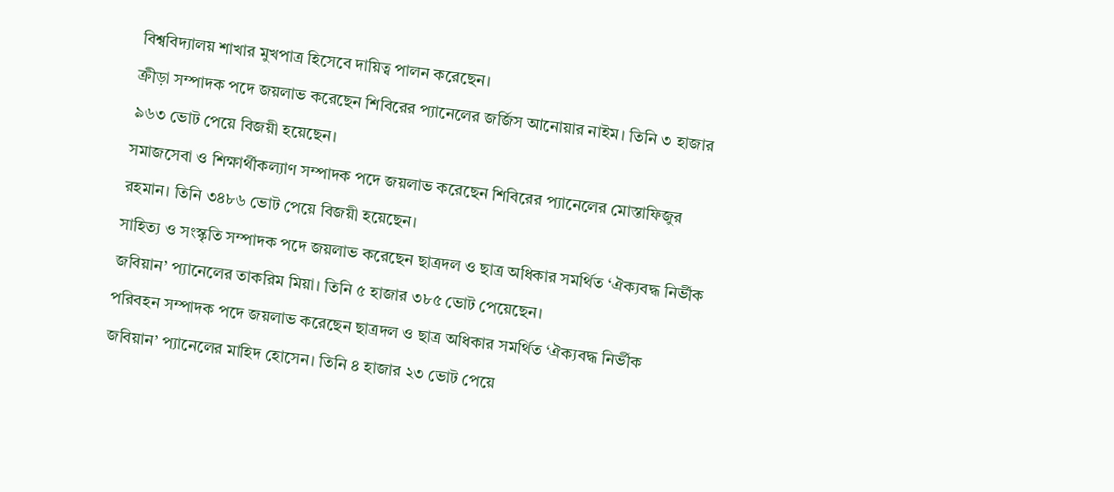বিশ্ববিদ্যালয় শাখার মুখপাত্র হিসেবে দায়িত্ব পালন করেছেন।
ক্রীড়া সম্পাদক পদে জয়লাভ করেছেন শিবিরের প্যানেলের জর্জিস আনোয়ার নাইম। তিনি ৩ হাজার ৯৬৩ ভোট পেয়ে বিজয়ী হয়েছেন।
সমাজসেবা ও শিক্ষার্থীকল্যাণ সম্পাদক পদে জয়লাভ করেছেন শিবিরের প্যানেলের মোস্তাফিজুর রহমান। তিনি ৩৪৮৬ ভোট পেয়ে বিজয়ী হয়েছেন।
সাহিত্য ও সংস্কৃতি সম্পাদক পদে জয়লাভ করেছেন ছাত্রদল ও ছাত্র অধিকার সমর্থিত ‘ঐক্যবদ্ধ নির্ভীক জবিয়ান’ প্যানেলের তাকরিম মিয়া। তিনি ৫ হাজার ৩৮৫ ভোট পেয়েছেন।
পরিবহন সম্পাদক পদে জয়লাভ করেছেন ছাত্রদল ও ছাত্র অধিকার সমর্থিত ‘ঐক্যবদ্ধ নির্ভীক জবিয়ান’ প্যানেলের মাহিদ হোসেন। তিনি ৪ হাজার ২৩ ভোট পেয়ে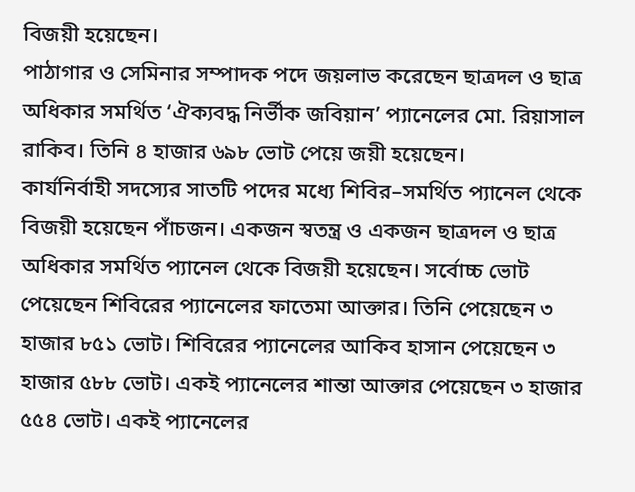বিজয়ী হয়েছেন।
পাঠাগার ও সেমিনার সম্পাদক পদে জয়লাভ করেছেন ছাত্রদল ও ছাত্র অধিকার সমর্থিত ‘ঐক্যবদ্ধ নির্ভীক জবিয়ান’ প্যানেলের মো. রিয়াসাল রাকিব। তিনি ৪ হাজার ৬৯৮ ভোট পেয়ে জয়ী হয়েছেন।
কার্যনির্বাহী সদস্যের সাতটি পদের মধ্যে শিবির–সমর্থিত প্যানেল থেকে বিজয়ী হয়েছেন পাঁচজন। একজন স্বতন্ত্র ও একজন ছাত্রদল ও ছাত্র অধিকার সমর্থিত প্যানেল থেকে বিজয়ী হয়েছেন। সর্বোচ্চ ভোট পেয়েছেন শিবিরের প্যানেলের ফাতেমা আক্তার। তিনি পেয়েছেন ৩ হাজার ৮৫১ ভোট। শিবিরের প্যানেলের আকিব হাসান পেয়েছেন ৩ হাজার ৫৮৮ ভোট। একই প্যানেলের শান্তা আক্তার পেয়েছেন ৩ হাজার ৫৫৪ ভোট। একই প্যানেলের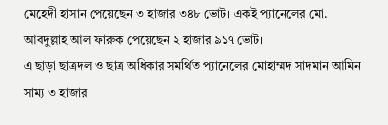মেহেদী হাসান পেয়েছেন ৩ হাজার ৩৪৮ ভোট। একই প্যানেলের মো. আবদুল্লাহ আল ফারুক পেয়েছেন ২ হাজার ৯১৭ ভোট।
এ ছাড়া ছাত্রদল ও ছাত্র অধিকার সমর্থিত প্যানেলের মোহাম্মদ সাদমান আমিন সাম্য ৩ হাজার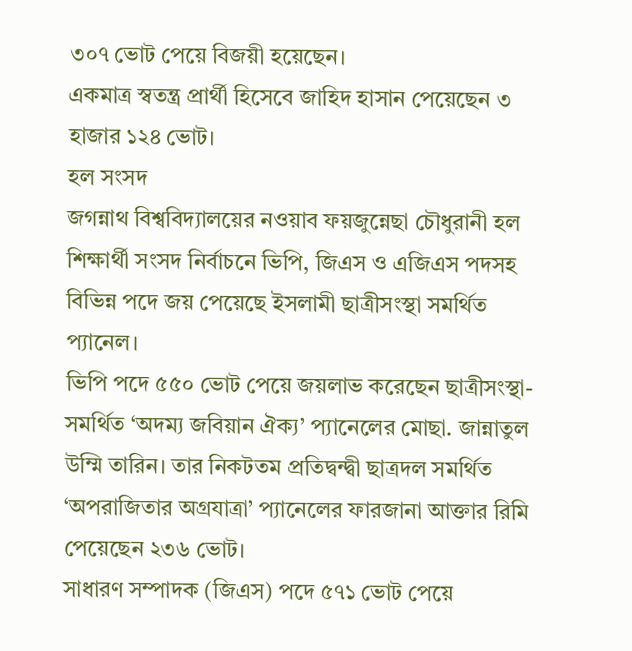৩০৭ ভোট পেয়ে বিজয়ী হয়েছেন।
একমাত্র স্বতন্ত্র প্রার্থী হিসেবে জাহিদ হাসান পেয়েছেন ৩ হাজার ১২৪ ভোট।
হল সংসদ
জগন্নাথ বিশ্ববিদ্যালয়ের নওয়াব ফয়জুন্নেছা চৌধুরানী হল শিক্ষার্থী সংসদ নির্বাচনে ভিপি, জিএস ও এজিএস পদসহ বিভিন্ন পদে জয় পেয়েছে ইসলামী ছাত্রীসংস্থা সমর্থিত প্যানেল।
ভিপি পদে ৫৫০ ভোট পেয়ে জয়লাভ করেছেন ছাত্রীসংস্থা-সমর্থিত ‘অদম্য জবিয়ান ঐক্য’ প্যানেলের মোছা. জান্নাতুল উম্মি তারিন। তার নিকটতম প্রতিদ্বন্দ্বী ছাত্রদল সমর্থিত ‘অপরাজিতার অগ্রযাত্রা’ প্যানেলের ফারজানা আক্তার রিমি পেয়েছেন ২৩৬ ভোট।
সাধারণ সম্পাদক (জিএস) পদে ৫৭১ ভোট পেয়ে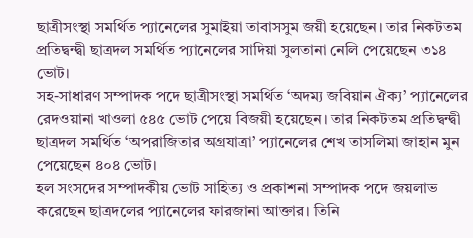ছাত্রীসংস্থা সমর্থিত প্যানেলের সুমাইয়া তাবাসসুম জয়ী হয়েছেন। তার নিকটতম প্রতিদ্বন্দ্বী ছাত্রদল সমর্থিত প্যানেলের সাদিয়া সুলতানা নেলি পেয়েছেন ৩১৪ ভোট।
সহ-সাধারণ সম্পাদক পদে ছাত্রীসংস্থা সমর্থিত ‘অদম্য জবিয়ান ঐক্য’ প্যানেলের রেদওয়ানা খাওলা ৫৪৫ ভোট পেয়ে বিজয়ী হয়েছেন। তার নিকটতম প্রতিদ্বন্দ্বী ছাত্রদল সমর্থিত ‘অপরাজিতার অগ্রযাত্রা’ প্যানেলের শেখ তাসলিমা জাহান মুন পেয়েছেন ৪০৪ ভোট।
হল সংসদের সম্পাদকীয় ভোট সাহিত্য ও প্রকাশনা সম্পাদক পদে জয়লাভ করেছেন ছাত্রদলের প্যানেলের ফারজানা আক্তার। তিনি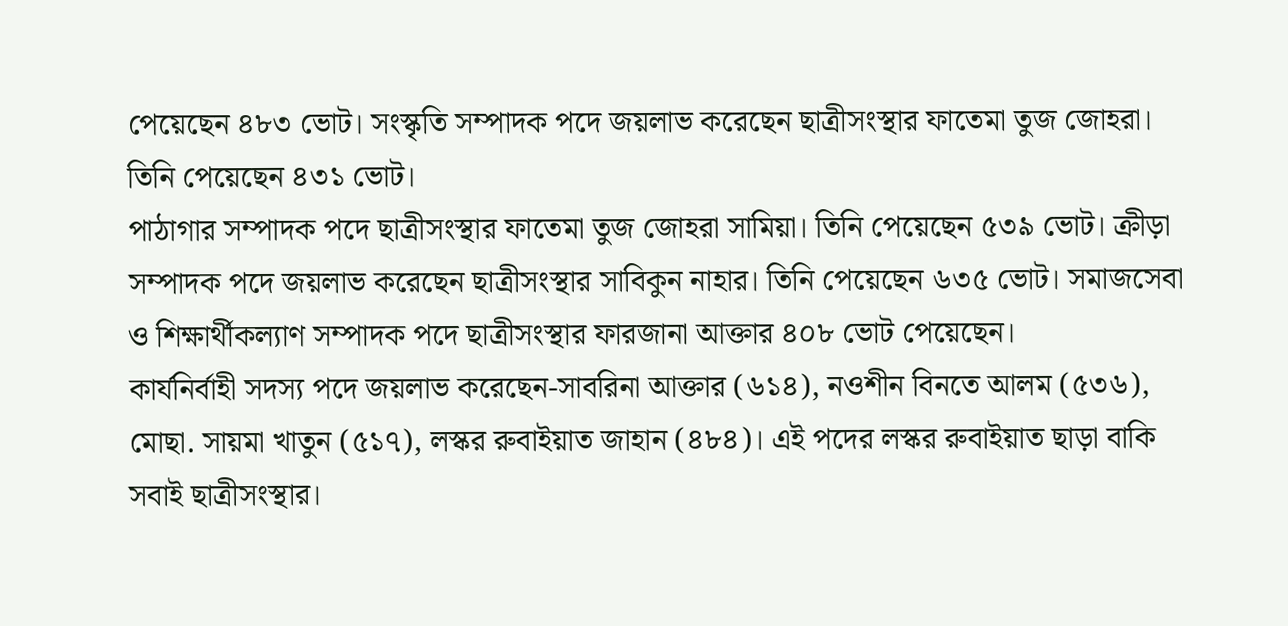পেয়েছেন ৪৮৩ ভোট। সংস্কৃতি সম্পাদক পদে জয়লাভ করেছেন ছাত্রীসংস্থার ফাতেমা তুজ জোহরা। তিনি পেয়েছেন ৪৩১ ভোট।
পাঠাগার সম্পাদক পদে ছাত্রীসংস্থার ফাতেমা তুজ জোহরা সামিয়া। তিনি পেয়েছেন ৫৩৯ ভোট। ক্রীড়া সম্পাদক পদে জয়লাভ করেছেন ছাত্রীসংস্থার সাবিকুন নাহার। তিনি পেয়েছেন ৬৩৫ ভোট। সমাজসেবা ও শিক্ষার্থীকল্যাণ সম্পাদক পদে ছাত্রীসংস্থার ফারজানা আক্তার ৪০৮ ভোট পেয়েছেন।
কার্যনির্বাহী সদস্য পদে জয়লাভ করেছেন-সাবরিনা আক্তার (৬১৪), নওশীন বিনতে আলম (৫৩৬), মোছা. সায়মা খাতুন (৫১৭), লস্কর রুবাইয়াত জাহান (৪৮৪)। এই পদের লস্কর রুবাইয়াত ছাড়া বাকি সবাই ছাত্রীসংস্থার।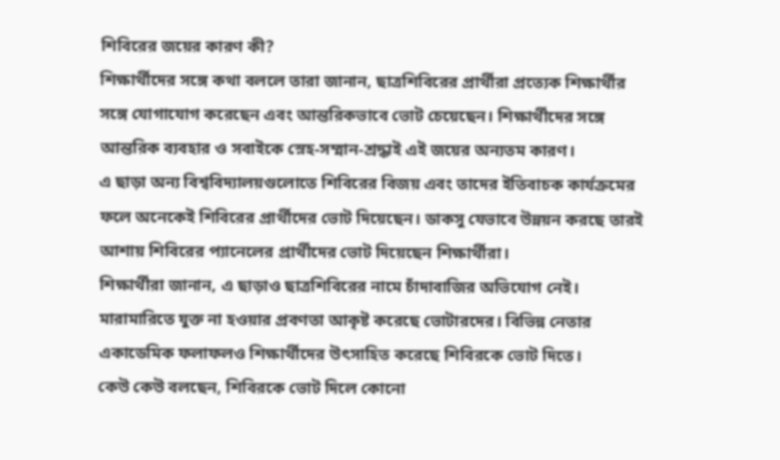শিবিরের জয়ের কারণ কী?
শিক্ষার্থীদের সঙ্গে কথা বললে তারা জানান, ছাত্রশিবিরের প্রার্থীরা প্রত্যেক শিক্ষার্থীর সঙ্গে যোগাযোগ করেছেন এবং আন্তরিকভাবে ভোট চেয়েছেন। শিক্ষার্থীদের সঙ্গে আন্তরিক ব্যবহার ও সবাইকে স্নেহ-সম্মান-শ্রদ্ধাই এই জয়ের অন্যতম কারণ।
এ ছাড়া অন্য বিশ্ববিদ্যালয়গুলোতে শিবিরের বিজয় এবং তাদের ইতিবাচক কার্যক্রমের ফলে অনেকেই শিবিরের প্রার্থীদের ভোট দিয়েছেন। ডাকসু যেভাবে উন্নয়ন করছে তারই আশায় শিবিরের প্যানেলের প্রার্থীদের ভোট দিয়েছেন শিক্ষার্থীরা।
শিক্ষার্থীরা জানান, এ ছাড়াও ছাত্রশিবিরের নামে চাঁদাবাজির অভিযোগ নেই। মারামারিতে যুক্ত না হওয়ার প্রবণতা আকৃষ্ট করেছে ভোটারদের। বিভিন্ন নেতার একাডেমিক ফলাফলও শিক্ষার্থীদের উৎসাহিত করেছে শিবিরকে ভোট দিতে।
কেউ কেউ বলছেন, শিবিরকে ভোট দিলে কোনো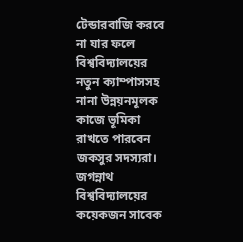টেন্ডারবাজি করবে না যার ফলে বিশ্ববিদ্যালয়ের নতুন ক্যাম্পাসসহ নানা উন্নয়নমূলক কাজে ভূমিকা রাখতে পারবেন জকসুর সদস্যরা।
জগন্নাথ বিশ্ববিদ্যালয়ের কয়েকজন সাবেক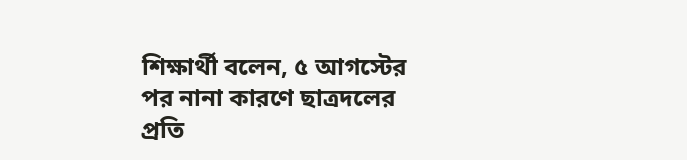শিক্ষার্থী বলেন, ৫ আগস্টের পর নানা কারণে ছাত্রদলের প্রতি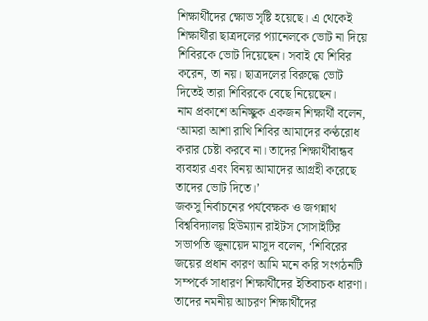শিক্ষার্থীদের ক্ষোভ সৃষ্টি হয়েছে। এ থেকেই শিক্ষার্থীরা ছাত্রদলের প্যানেলকে ভোট না দিয়ে শিবিরকে ভোট দিয়েছেন। সবাই যে শিবির করেন, তা নয়। ছাত্রদলের বিরুদ্ধে ভোট দিতেই তারা শিবিরকে বেছে নিয়েছেন।
নাম প্রকাশে অনিচ্ছুক একজন শিক্ষার্থী বলেন, ‘আমরা আশা রাখি শিবির আমাদের কণ্ঠরোধ করার চেষ্টা করবে না। তাদের শিক্ষার্থীবান্ধব ব্যবহার এবং বিনয় আমাদের আগ্রহী করেছে তাদের ভোট দিতে।’
জকসু নির্বাচনের পর্যবেক্ষক ও জগন্নাথ বিশ্ববিদ্যালয় হিউম্যান রাইটস সোসাইটির সভাপতি জুনায়েদ মাসুদ বলেন, ‘শিবিরের জয়ের প্রধান কারণ আমি মনে করি সংগঠনটি সম্পর্কে সাধারণ শিক্ষার্থীদের ইতিবাচক ধারণা। তাদের নমনীয় আচরণ শিক্ষার্থীদের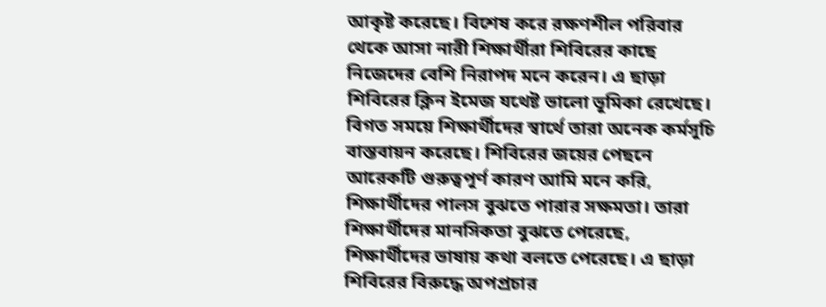আকৃষ্ট করেছে। বিশেষ করে রক্ষণশীল পরিবার থেকে আসা নারী শিক্ষার্থীরা শিবিরের কাছে নিজেদের বেশি নিরাপদ মনে করেন। এ ছাড়া শিবিরের ক্লিন ইমেজ যথেষ্ট ভালো ভূমিকা রেখেছে। বিগত সময়ে শিক্ষার্থীদের স্বার্থে তারা অনেক কর্মসূচি বাস্তবায়ন করেছে। শিবিরের জয়ের পেছনে আরেকটি গুরুত্বপূর্ণ কারণ আমি মনে করি, শিক্ষার্থীদের পালস বুঝতে পারার সক্ষমতা। তারা শিক্ষার্থীদের মানসিকতা বুঝতে পেরেছে, শিক্ষার্থীদের ভাষায় কথা বলতে পেরেছে। এ ছাড়া শিবিরের বিরুদ্ধে অপপ্রচার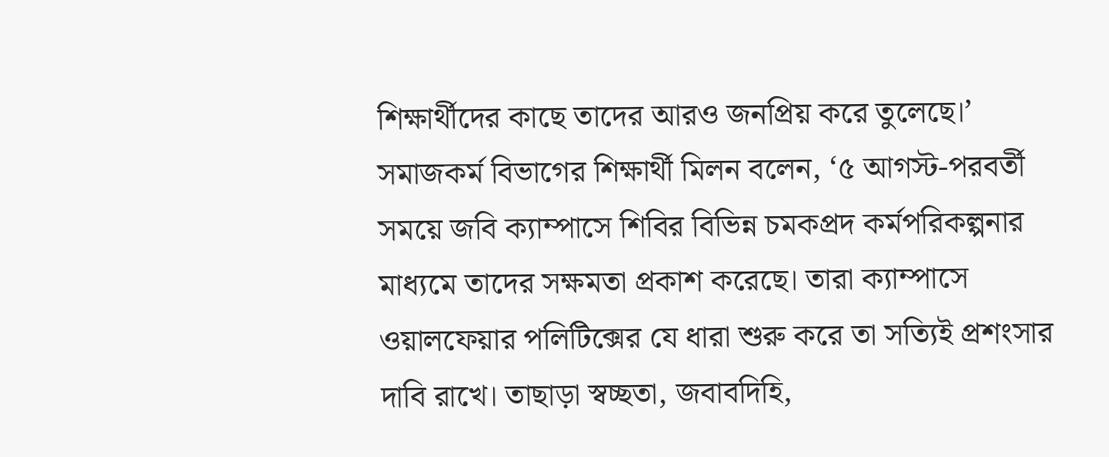শিক্ষার্থীদের কাছে তাদের আরও জনপ্রিয় করে তুলেছে।’
সমাজকর্ম বিভাগের শিক্ষার্থী মিলন বলেন, ‘৫ আগস্ট-পরবর্তী সময়ে জবি ক্যাম্পাসে শিবির বিভিন্ন চমকপ্রদ কর্মপরিকল্পনার মাধ্যমে তাদের সক্ষমতা প্রকাশ করেছে। তারা ক্যাম্পাসে ওয়ালফেয়ার পলিটিক্সের যে ধারা শুরু করে তা সত্যিই প্রশংসার দাবি রাখে। তাছাড়া স্বচ্ছতা, জবাবদিহি,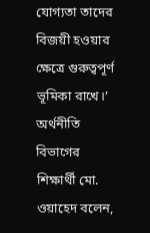যোগ্যতা তাদের বিজয়ী হওয়ার ক্ষেত্রে গুরুত্বপূর্ণ ভূমিকা রাখে।’
অর্থনীতি বিভাগের শিক্ষার্থী মো. ওয়াহেদ বলেন,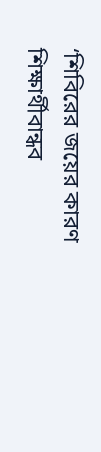‘শিবিরের জয়ের কারণ শিক্ষার্থীবান্ধব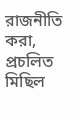রাজনীতি করা, প্রচলিত মিছিল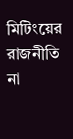মিটিংয়ের রাজনীতি না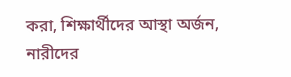করা, শিক্ষার্থীদের আস্থা অর্জন, নারীদের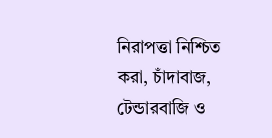নিরাপত্তা নিশ্চিত করা, চাঁদাবাজ, টেন্ডারবাজি ও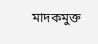মাদকমুক্ত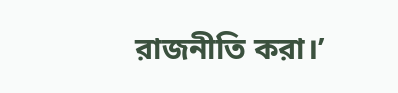রাজনীতি করা।’